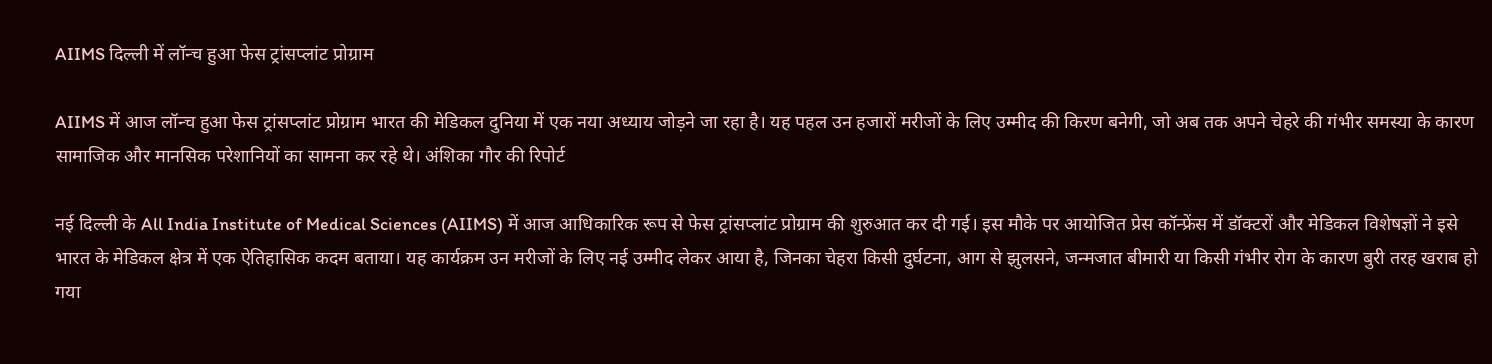AIIMS दिल्ली में लॉन्च हुआ फेस ट्रांसप्लांट प्रोग्राम

AIIMS में आज लॉन्च हुआ फेस ट्रांसप्लांट प्रोग्राम भारत की मेडिकल दुनिया में एक नया अध्याय जोड़ने जा रहा है। यह पहल उन हजारों मरीजों के लिए उम्मीद की किरण बनेगी, जो अब तक अपने चेहरे की गंभीर समस्या के कारण सामाजिक और मानसिक परेशानियों का सामना कर रहे थे। अंशिका गौर की रिपोर्ट

नई दिल्ली के All India Institute of Medical Sciences (AIIMS) में आज आधिकारिक रूप से फेस ट्रांसप्लांट प्रोग्राम की शुरुआत कर दी गई। इस मौके पर आयोजित प्रेस कॉन्फ्रेंस में डॉक्टरों और मेडिकल विशेषज्ञों ने इसे भारत के मेडिकल क्षेत्र में एक ऐतिहासिक कदम बताया। यह कार्यक्रम उन मरीजों के लिए नई उम्मीद लेकर आया है, जिनका चेहरा किसी दुर्घटना, आग से झुलसने, जन्मजात बीमारी या किसी गंभीर रोग के कारण बुरी तरह खराब हो गया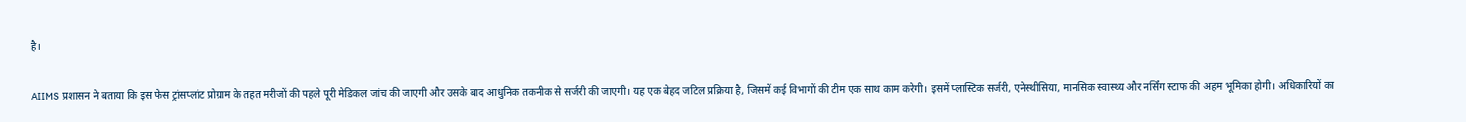है।

AIIMS प्रशासन ने बताया कि इस फेस ट्रांसप्लांट प्रोग्राम के तहत मरीजों की पहले पूरी मेडिकल जांच की जाएगी और उसके बाद आधुनिक तकनीक से सर्जरी की जाएगी। यह एक बेहद जटिल प्रक्रिया है, जिसमें कई विभागों की टीम एक साथ काम करेगी। इसमें प्लास्टिक सर्जरी, एनेस्थीसिया, मानसिक स्वास्थ्य और नर्सिंग स्टाफ की अहम भूमिका होगी। अधिकारियों का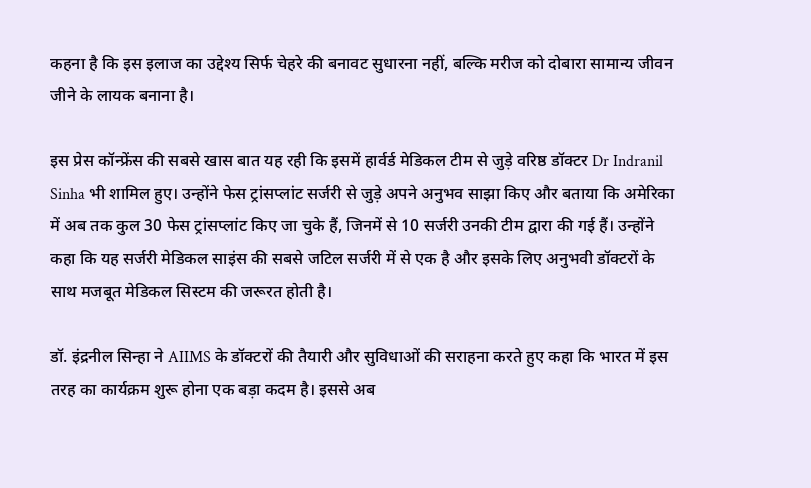कहना है कि इस इलाज का उद्देश्य सिर्फ चेहरे की बनावट सुधारना नहीं, बल्कि मरीज को दोबारा सामान्य जीवन जीने के लायक बनाना है।

इस प्रेस कॉन्फ्रेंस की सबसे खास बात यह रही कि इसमें हार्वर्ड मेडिकल टीम से जुड़े वरिष्ठ डॉक्टर Dr Indranil Sinha भी शामिल हुए। उन्होंने फेस ट्रांसप्लांट सर्जरी से जुड़े अपने अनुभव साझा किए और बताया कि अमेरिका में अब तक कुल 30 फेस ट्रांसप्लांट किए जा चुके हैं, जिनमें से 10 सर्जरी उनकी टीम द्वारा की गई हैं। उन्होंने कहा कि यह सर्जरी मेडिकल साइंस की सबसे जटिल सर्जरी में से एक है और इसके लिए अनुभवी डॉक्टरों के साथ मजबूत मेडिकल सिस्टम की जरूरत होती है।

डॉ. इंद्रनील सिन्हा ने AIIMS के डॉक्टरों की तैयारी और सुविधाओं की सराहना करते हुए कहा कि भारत में इस तरह का कार्यक्रम शुरू होना एक बड़ा कदम है। इससे अब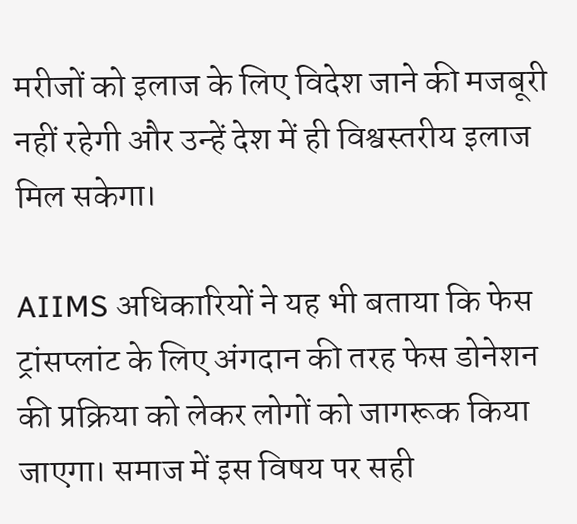मरीजों को इलाज के लिए विदेश जाने की मजबूरी नहीं रहेगी और उन्हें देश में ही विश्वस्तरीय इलाज मिल सकेगा।

AIIMS अधिकारियों ने यह भी बताया कि फेस ट्रांसप्लांट के लिए अंगदान की तरह फेस डोनेशन की प्रक्रिया को लेकर लोगों को जागरूक किया जाएगा। समाज में इस विषय पर सही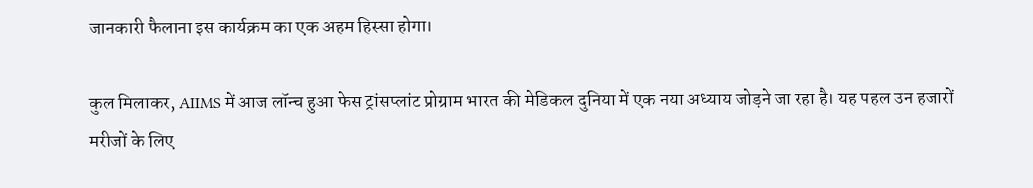जानकारी फैलाना इस कार्यक्रम का एक अहम हिस्सा होगा।

कुल मिलाकर, AIIMS में आज लॉन्च हुआ फेस ट्रांसप्लांट प्रोग्राम भारत की मेडिकल दुनिया में एक नया अध्याय जोड़ने जा रहा है। यह पहल उन हजारों मरीजों के लिए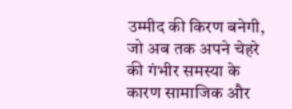उम्मीद की किरण बनेगी, जो अब तक अपने चेहरे की गंभीर समस्या के कारण सामाजिक और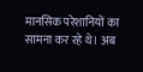मानसिक परेशानियों का सामना कर रहे थे। अब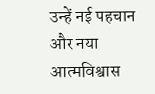उन्हें नई पहचान और नया आत्मविश्वास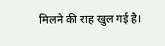मिलने की राह खुल गई है।